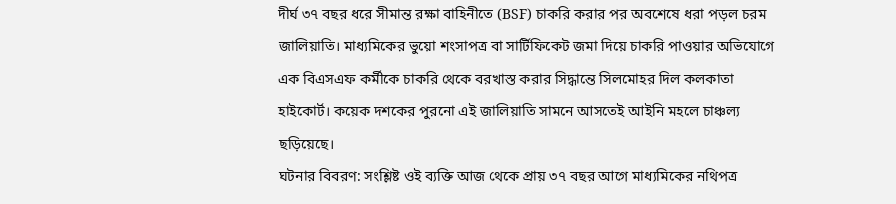দীর্ঘ ৩৭ বছর ধরে সীমান্ত রক্ষা বাহিনীতে (BSF) চাকরি করার পর অবশেষে ধরা পড়ল চরম জালিয়াতি। মাধ্যমিকের ভুয়ো শংসাপত্র বা সার্টিফিকেট জমা দিয়ে চাকরি পাওয়ার অভিযোগে এক বিএসএফ কর্মীকে চাকরি থেকে বরখাস্ত করার সিদ্ধান্তে সিলমোহর দিল কলকাতা হাইকোর্ট। কয়েক দশকের পুরনো এই জালিয়াতি সামনে আসতেই আইনি মহলে চাঞ্চল্য ছড়িয়েছে।
ঘটনার বিবরণ: সংশ্লিষ্ট ওই ব্যক্তি আজ থেকে প্রায় ৩৭ বছর আগে মাধ্যমিকের নথিপত্র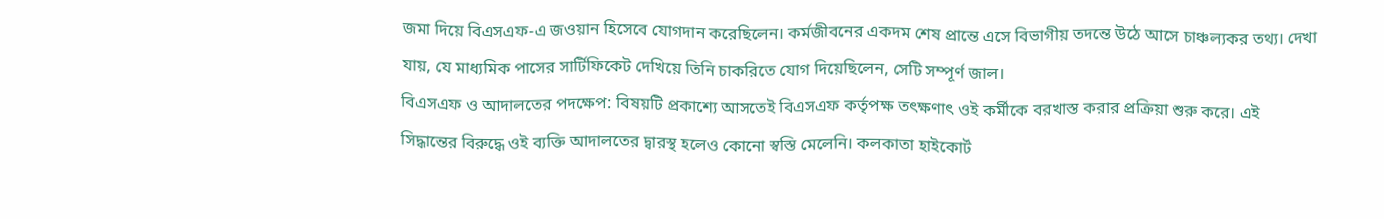জমা দিয়ে বিএসএফ-এ জওয়ান হিসেবে যোগদান করেছিলেন। কর্মজীবনের একদম শেষ প্রান্তে এসে বিভাগীয় তদন্তে উঠে আসে চাঞ্চল্যকর তথ্য। দেখা যায়, যে মাধ্যমিক পাসের সার্টিফিকেট দেখিয়ে তিনি চাকরিতে যোগ দিয়েছিলেন, সেটি সম্পূর্ণ জাল।
বিএসএফ ও আদালতের পদক্ষেপ: বিষয়টি প্রকাশ্যে আসতেই বিএসএফ কর্তৃপক্ষ তৎক্ষণাৎ ওই কর্মীকে বরখাস্ত করার প্রক্রিয়া শুরু করে। এই সিদ্ধান্তের বিরুদ্ধে ওই ব্যক্তি আদালতের দ্বারস্থ হলেও কোনো স্বস্তি মেলেনি। কলকাতা হাইকোর্ট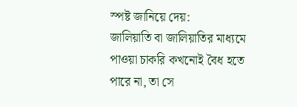স্পষ্ট জানিয়ে দেয়:
জালিয়াতি বা জালিয়াতির মাধ্যমে পাওয়া চাকরি কখনোই বৈধ হতে পারে না, তা সে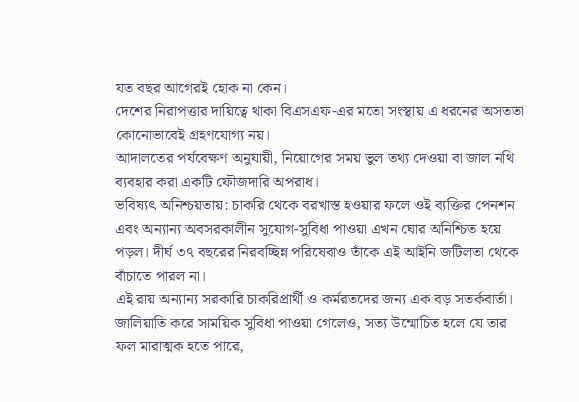যত বছর আগেরই হোক না কেন।
দেশের নিরাপত্তার দায়িত্বে থাকা বিএসএফ-এর মতো সংস্থায় এ ধরনের অসততা কোনোভাবেই গ্রহণযোগ্য নয়।
আদালতের পর্যবেক্ষণ অনুযায়ী, নিয়োগের সময় ভুল তথ্য দেওয়া বা জাল নথি ব্যবহার করা একটি ফৌজদারি অপরাধ।
ভবিষ্যৎ অনিশ্চয়তায়: চাকরি থেকে বরখাস্ত হওয়ার ফলে ওই ব্যক্তির পেনশন এবং অন্যান্য অবসরকালীন সুযোগ-সুবিধা পাওয়া এখন ঘোর অনিশ্চিত হয়ে পড়ল। দীর্ঘ ৩৭ বছরের নিরবচ্ছিন্ন পরিষেবাও তাঁকে এই আইনি জটিলতা থেকে বাঁচাতে পারল না।
এই রায় অন্যান্য সরকারি চাকরিপ্রার্থী ও কর্মরতদের জন্য এক বড় সতর্কবার্তা। জালিয়াতি করে সাময়িক সুবিধা পাওয়া গেলেও, সত্য উন্মোচিত হলে যে তার ফল মারাত্মক হতে পারে,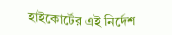হাইকোর্টের এই নির্দেশ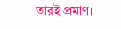তারই প্রমাণ।